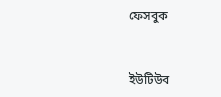ফেসবুক


ইউটিউব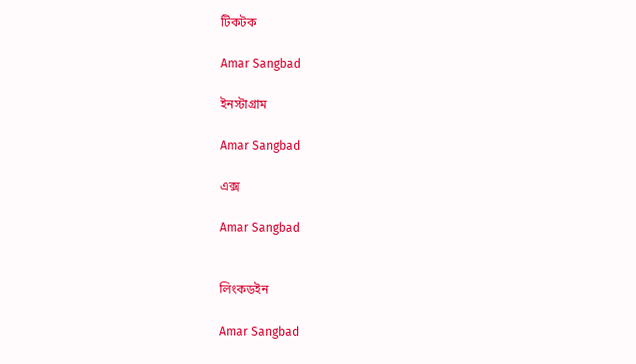টিকটক

Amar Sangbad

ইনস্টাগ্রাম

Amar Sangbad

এক্স

Amar Sangbad


লিংকডইন

Amar Sangbad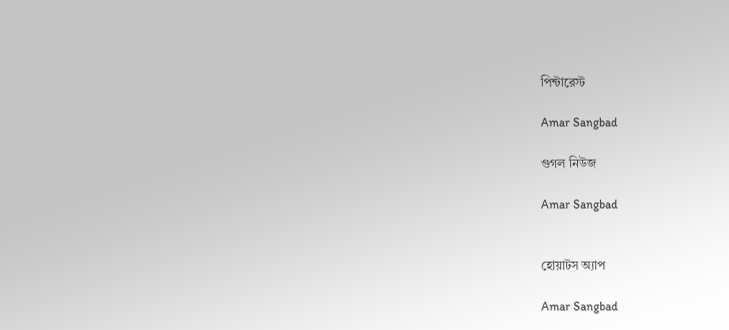পিন্টারেস্ট

Amar Sangbad

গুগল নিউজ

Amar Sangbad


হোয়াটস অ্যাপ

Amar Sangbad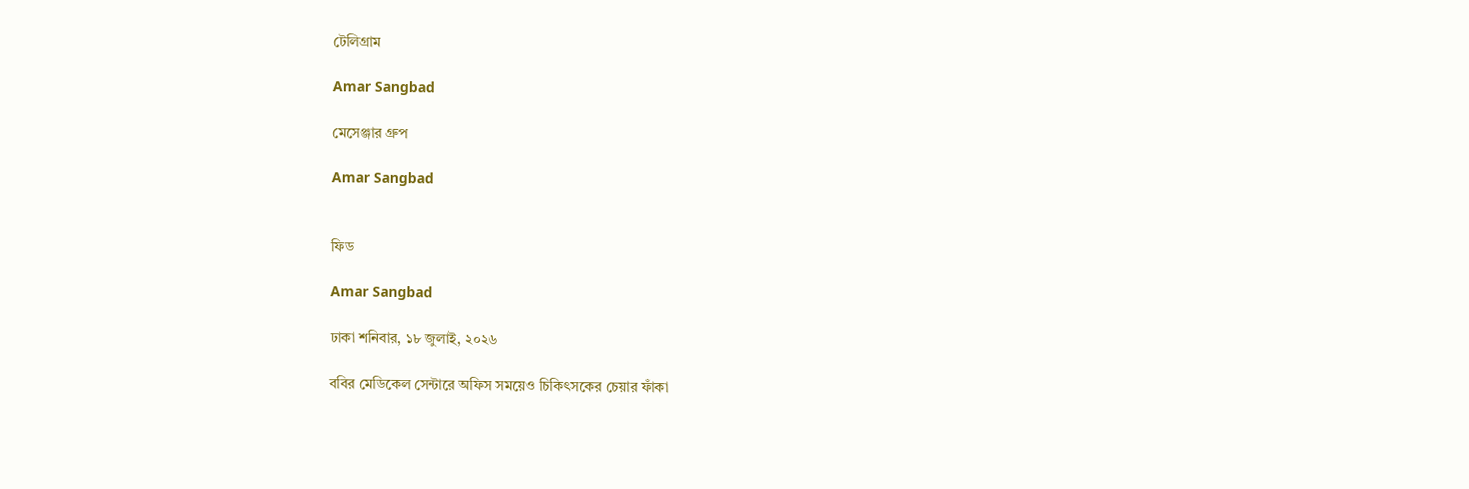টেলিগ্রাম

Amar Sangbad

মেসেঞ্জার গ্রুপ

Amar Sangbad


ফিড

Amar Sangbad

ঢাকা শনিবার, ১৮ জুলাই, ২০২৬

ববির মেডিকেল সেন্টারে অফিস সময়েও চিকিৎসকের চেয়ার ফাঁকা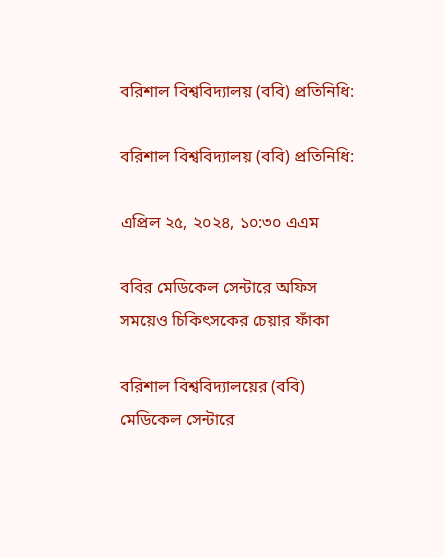বরিশাল বিশ্ববিদ্যালয় (ববি) প্রতিনিধি:

বরিশাল বিশ্ববিদ্যালয় (ববি) প্রতিনিধি:

এপ্রিল ২৫, ২০২৪, ১০:৩০ এএম

ববির মেডিকেল সেন্টারে অফিস সময়েও চিকিৎসকের চেয়ার ফাঁকা

বরিশাল বিশ্ববিদ্যালয়ের (ববি) মেডিকেল সেন্টারে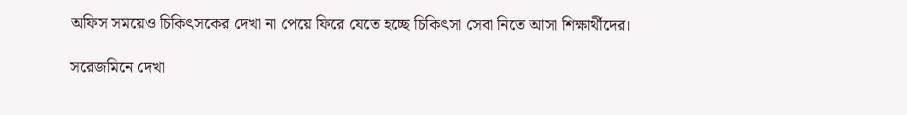অফিস সময়েও চিকিৎসকের দেখা না পেয়ে ফিরে যেতে হচ্ছে চিকিৎসা সেবা নিতে আসা শিক্ষার্থীদের।

সরেজমিনে দেখা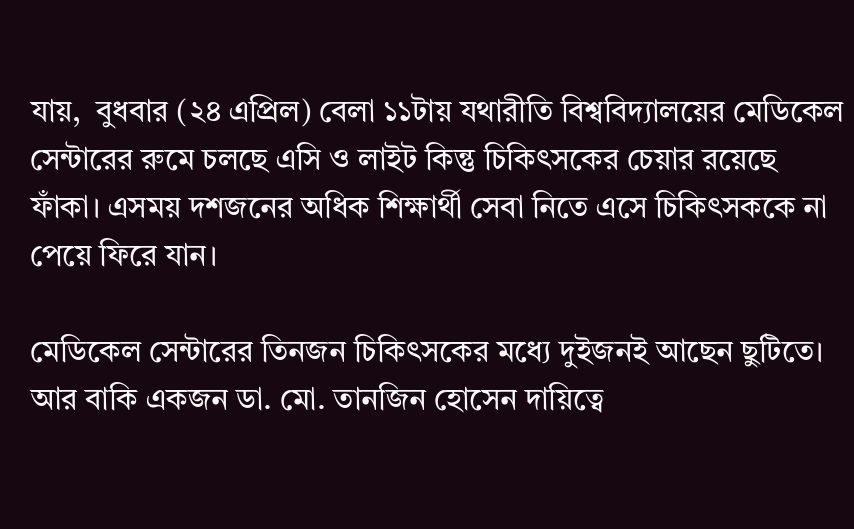যায়,  বুধবার (২৪ এপ্রিল) বেলা ১১টায় যথারীতি বিশ্ববিদ্যালয়ের মেডিকেল সেন্টারের রুমে চলছে এসি ও লাইট কিন্তু চিকিৎসকের চেয়ার র‍য়েছে ফাঁকা। এসময় দশজনের অধিক শিক্ষার্থী সেবা নিতে এসে চিকিৎসককে না পেয়ে ফিরে যান।

মেডিকেল সেন্টারের তিনজন চিকিৎসকের মধ্যে দুইজনই আছেন ছুটিতে। আর বাকি একজন ডা. মো. তানজিন হোসেন দায়িত্বে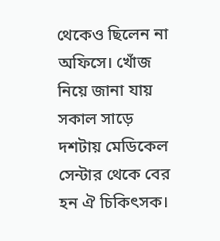থেকেও ছিলেন না অফিসে। খোঁজ নিয়ে জানা যায় সকাল সাড়ে দশটায় মেডিকেল সেন্টার থেকে বের হন ঐ চিকিৎসক।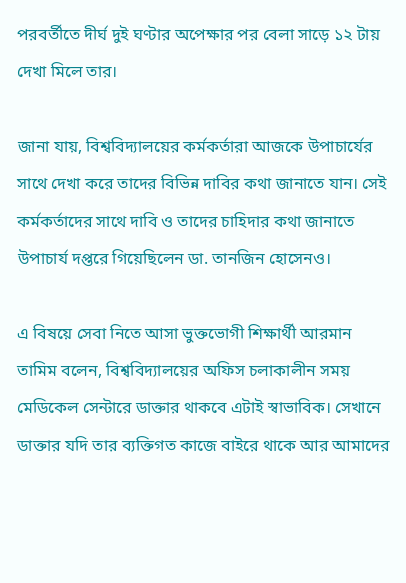পরবর্তীতে দীর্ঘ দুই ঘণ্টার অপেক্ষার পর বেলা সাড়ে ১২ টায় দেখা মিলে তার।

জানা যায়, বিশ্ববিদ্যালয়ের কর্মকর্তারা আজকে উপাচার্যের সাথে দেখা করে তাদের বিভিন্ন দাবির কথা জানাতে যান। সেই কর্মকর্তাদের সাথে দাবি ও তাদের চাহিদার কথা জানাতে উপাচার্য দপ্তরে গিয়েছিলেন ডা. তানজিন হোসেনও।

এ বিষয়ে সেবা নিতে আসা ভুক্তভোগী শিক্ষার্থী আরমান তামিম বলেন, বিশ্ববিদ্যালয়ের অফিস চলাকালীন সময় মেডিকেল সেন্টারে ডাক্তার থাকবে এটাই স্বাভাবিক। সেখানে ডাক্তার যদি তার ব্যক্তিগত কাজে বাইরে থাকে আর আমাদের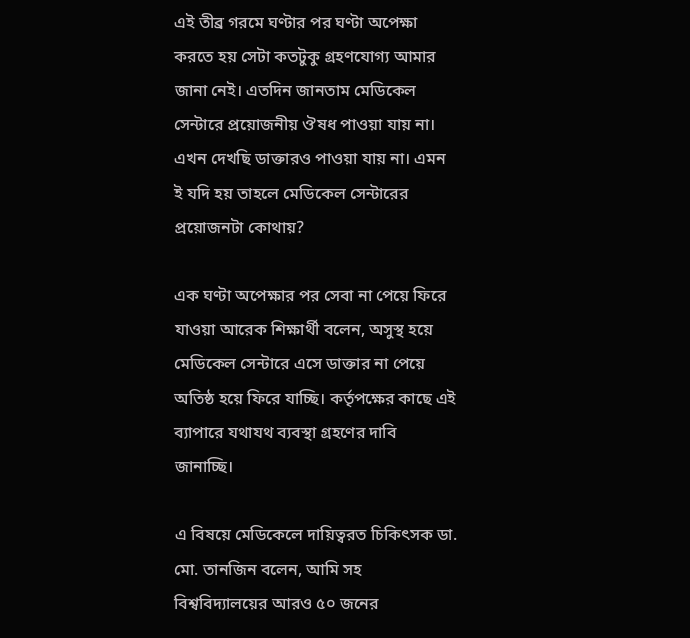এই তীব্র গরমে ঘণ্টার পর ঘণ্টা অপেক্ষা করতে হয় সেটা কতটুকু গ্রহণযোগ্য আমার জানা নেই। এতদিন জানতাম মেডিকেল সেন্টারে প্রয়োজনীয় ঔষধ পাওয়া যায় না। এখন দেখছি ডাক্তারও পাওয়া যায় না। এমন ই যদি হয় তাহলে মেডিকেল সেন্টারের প্রয়োজনটা কোথায়?

এক ঘণ্টা অপেক্ষার পর সেবা না পেয়ে ফিরে যাওয়া আরেক শিক্ষার্থী বলেন, অসুস্থ হয়ে মেডিকেল সেন্টারে এসে ডাক্তার না পেয়ে অতিষ্ঠ হয়ে ফিরে যাচ্ছি। কর্তৃপক্ষের কাছে এই ব্যাপারে যথাযথ ব্যবস্থা গ্রহণের দাবি জানাচ্ছি।

এ বিষয়ে মেডিকেলে দায়িত্বরত চিকিৎসক ডা. মো. তানজিন বলেন, আমি সহ বিশ্ববিদ্যালয়ের আরও ৫০ জনের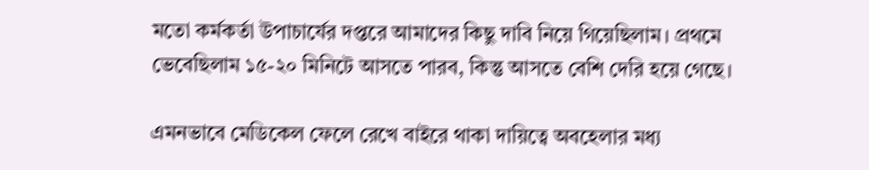মতো কর্মকর্তা উপাচার্যের দপ্তরে আমাদের কিছু দাবি নিয়ে গিয়েছিলাম। প্রথমে ভেবেছিলাম ১৫-২০ মিনিটে আসতে পারব, কিন্তু আসতে বেশি দেরি হয়ে গেছে।

এমনভাবে মেডিকেল ফেলে রেখে বাইরে থাকা দায়িত্বে অবহেলার মধ্য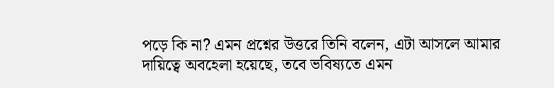পড়ে কি না? এমন প্রশ্নের উত্তরে তিনি বলেন, এটা আসলে আমার দায়িত্বে অবহেলা হয়েছে, তবে ভবিষ্যতে এমন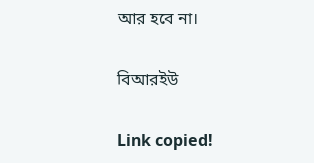আর হবে না।

বিআরইউ

Link copied!